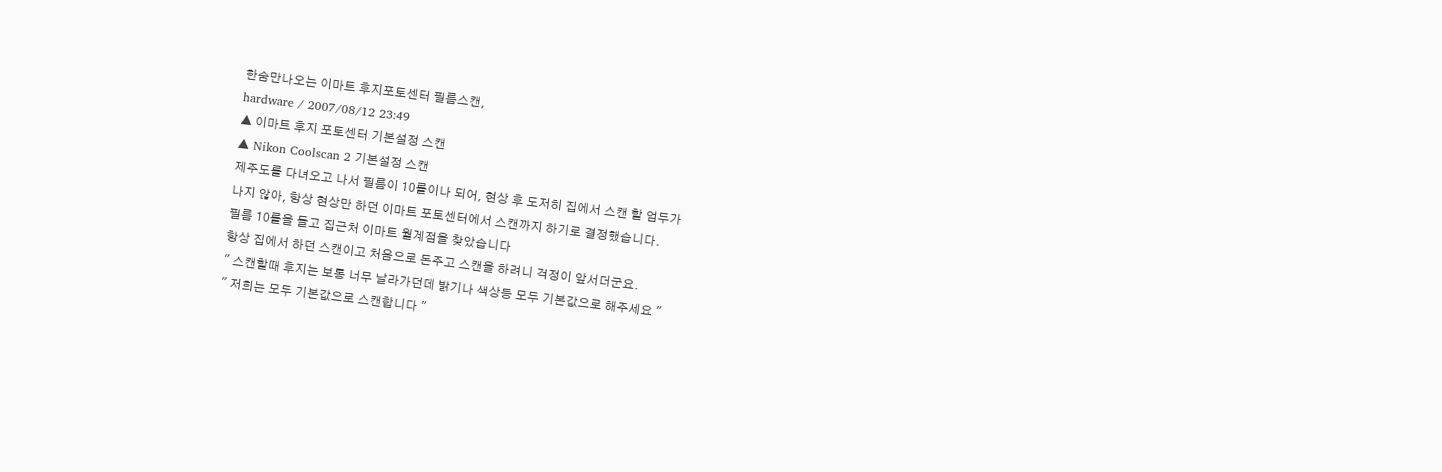한숨만나오는 이마트 후지포토센터 필름스캔,
hardware / 2007/08/12 23:49
▲ 이마트 후지 포토센터 기본설정 스캔
▲ Nikon Coolscan 2 기본설정 스캔
제주도를 다녀오고 나서 필름이 10롤이나 되어, 현상 후 도저히 집에서 스캔 할 엄두가
나지 않아, 항상 현상만 하던 이마트 포토센터에서 스캔까지 하기로 결정했습니다.
필름 10롤을 들고 집근처 이마트 월계점을 찾았습니다
항상 집에서 하던 스캔이고 처음으로 돈주고 스캔을 하려니 걱정이 앞서더군요.
" 스캔할때 후지는 보통 너무 날라가던데 밝기나 색상등 모두 기본값으로 해주세요 "
" 저희는 모두 기본값으로 스캔합니다 "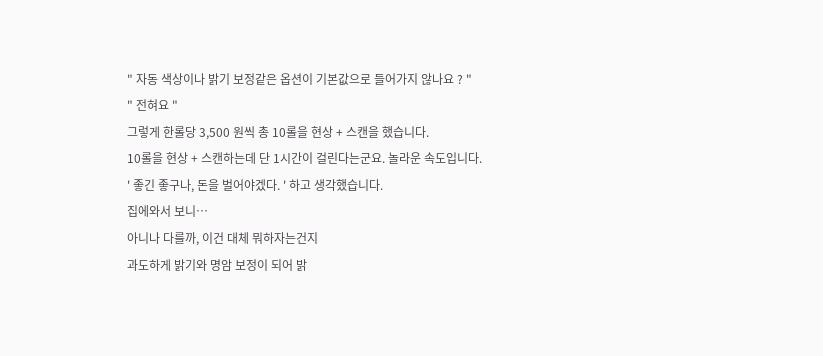" 자동 색상이나 밝기 보정같은 옵션이 기본값으로 들어가지 않나요 ? "
" 전혀요 "
그렇게 한롤당 3,500 원씩 총 10롤을 현상 + 스캔을 했습니다.
10롤을 현상 + 스캔하는데 단 1시간이 걸린다는군요. 놀라운 속도입니다.
' 좋긴 좋구나, 돈을 벌어야겠다. ' 하고 생각했습니다.
집에와서 보니…
아니나 다를까, 이건 대체 뭐하자는건지
과도하게 밝기와 명암 보정이 되어 밝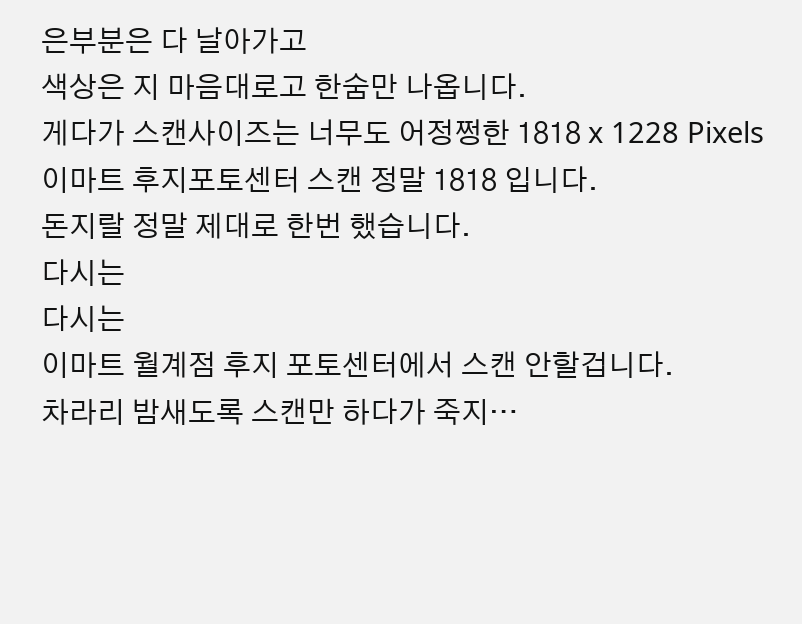은부분은 다 날아가고
색상은 지 마음대로고 한숨만 나옵니다.
게다가 스캔사이즈는 너무도 어정쩡한 1818 x 1228 Pixels
이마트 후지포토센터 스캔 정말 1818 입니다.
돈지랄 정말 제대로 한번 했습니다.
다시는
다시는
이마트 월계점 후지 포토센터에서 스캔 안할겁니다.
차라리 밤새도록 스캔만 하다가 죽지…